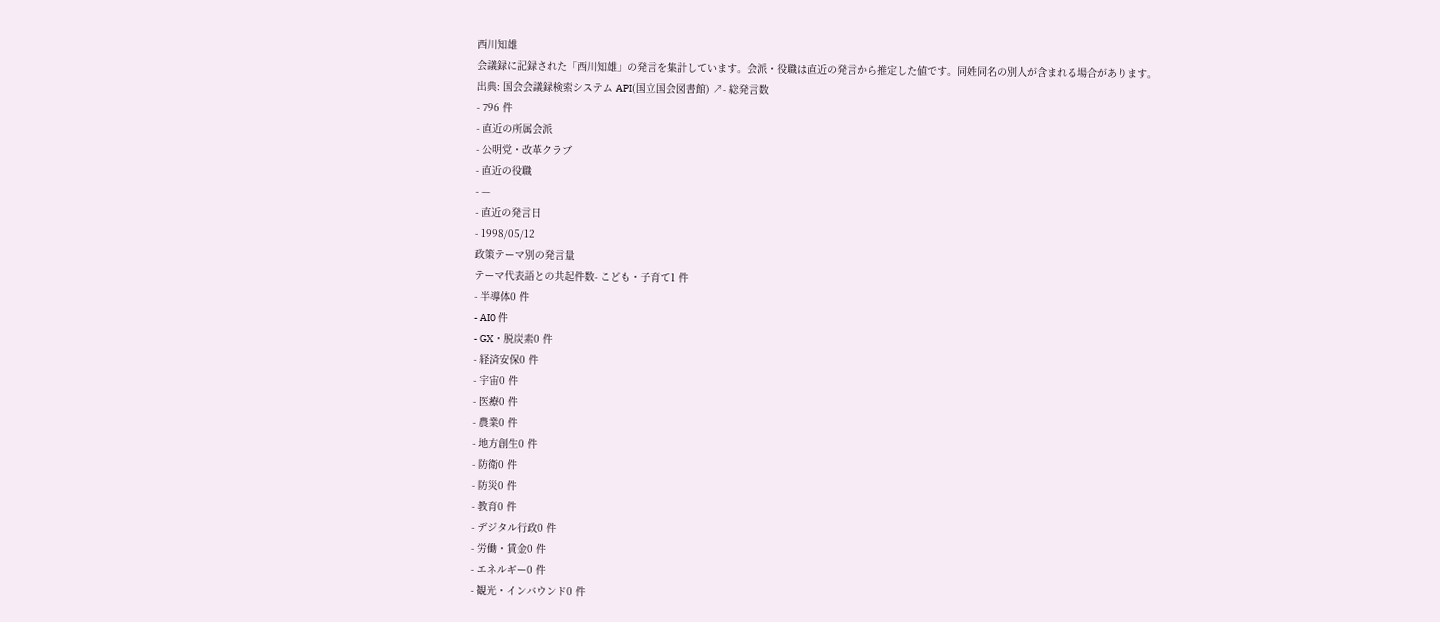西川知雄
会議録に記録された「西川知雄」の発言を集計しています。会派・役職は直近の発言から推定した値です。同姓同名の別人が含まれる場合があります。
出典: 国会会議録検索システム API(国立国会図書館) ↗- 総発言数
- 796 件
- 直近の所属会派
- 公明党・改革クラブ
- 直近の役職
- —
- 直近の発言日
- 1998/05/12
政策テーマ別の発言量
テーマ代表語との共起件数- こども・子育て1 件
- 半導体0 件
- AI0 件
- GX・脱炭素0 件
- 経済安保0 件
- 宇宙0 件
- 医療0 件
- 農業0 件
- 地方創生0 件
- 防衛0 件
- 防災0 件
- 教育0 件
- デジタル行政0 件
- 労働・賃金0 件
- エネルギー0 件
- 観光・インバウンド0 件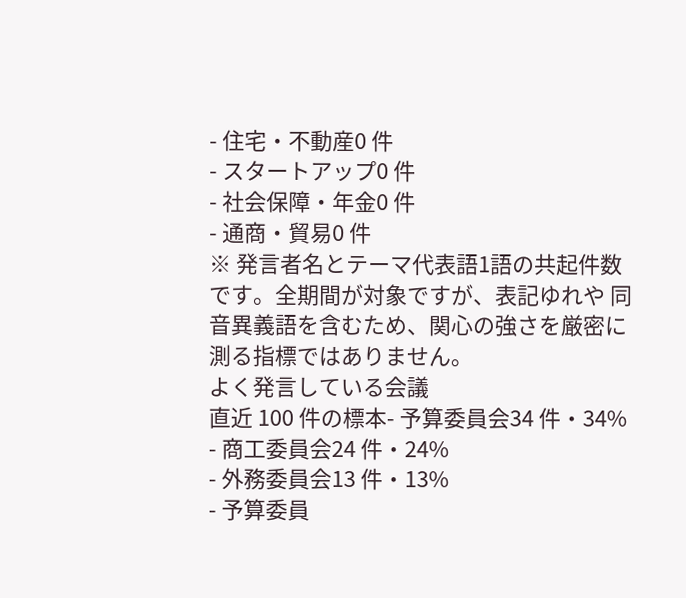- 住宅・不動産0 件
- スタートアップ0 件
- 社会保障・年金0 件
- 通商・貿易0 件
※ 発言者名とテーマ代表語1語の共起件数です。全期間が対象ですが、表記ゆれや 同音異義語を含むため、関心の強さを厳密に測る指標ではありません。
よく発言している会議
直近 100 件の標本- 予算委員会34 件・34%
- 商工委員会24 件・24%
- 外務委員会13 件・13%
- 予算委員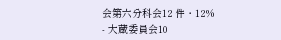会第六分科会12 件・12%
- 大蔵委員会10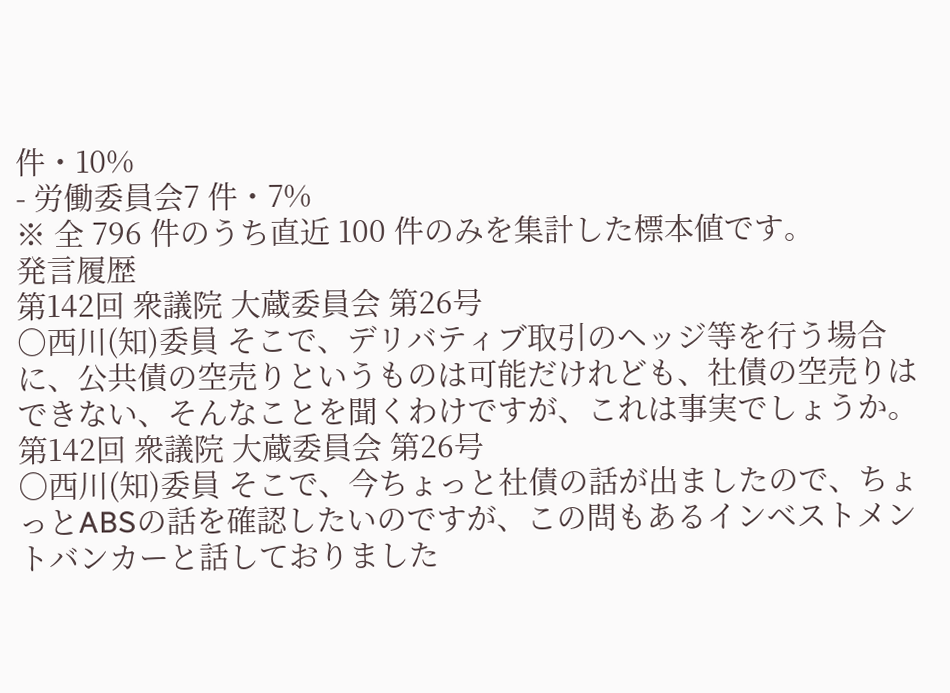件・10%
- 労働委員会7 件・7%
※ 全 796 件のうち直近 100 件のみを集計した標本値です。
発言履歴
第142回 衆議院 大蔵委員会 第26号
○西川(知)委員 そこで、デリバティブ取引のヘッジ等を行う場合に、公共債の空売りというものは可能だけれども、社債の空売りはできない、そんなことを聞くわけですが、これは事実でしょうか。
第142回 衆議院 大蔵委員会 第26号
○西川(知)委員 そこで、今ちょっと社債の話が出ましたので、ちょっとABSの話を確認したいのですが、この問もあるインベストメントバンカーと話しておりました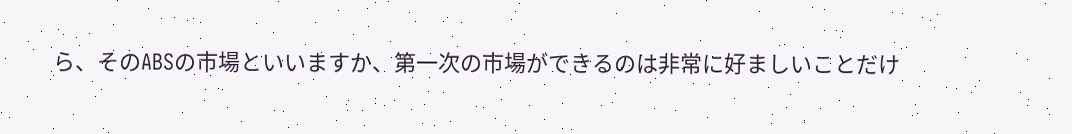ら、そのABSの市場といいますか、第一次の市場ができるのは非常に好ましいことだけ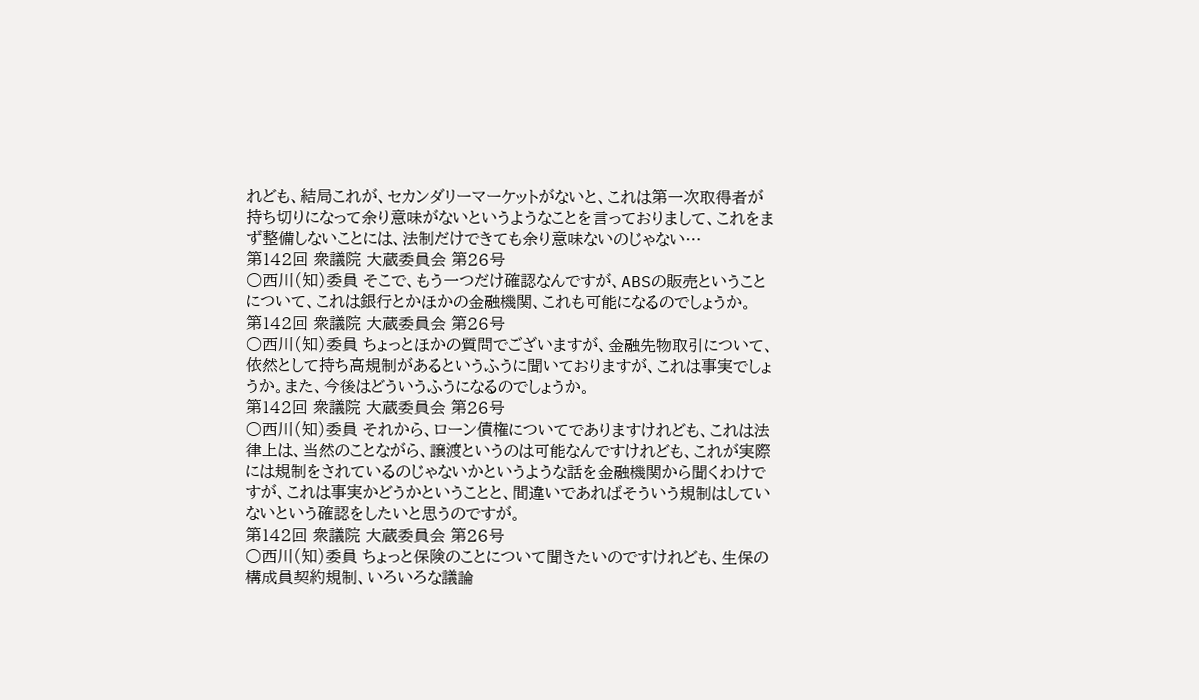れども、結局これが、セカンダリーマーケットがないと、これは第一次取得者が持ち切りになって余り意味がないというようなことを言っておりまして、これをまず整備しないことには、法制だけできても余り意味ないのじゃない…
第142回 衆議院 大蔵委員会 第26号
○西川(知)委員 そこで、もう一つだけ確認なんですが、ABSの販売ということについて、これは銀行とかほかの金融機関、これも可能になるのでしょうか。
第142回 衆議院 大蔵委員会 第26号
○西川(知)委員 ちょっとほかの質問でございますが、金融先物取引について、依然として持ち高規制があるというふうに聞いておりますが、これは事実でしょうか。また、今後はどういうふうになるのでしょうか。
第142回 衆議院 大蔵委員会 第26号
○西川(知)委員 それから、ローン債権についてでありますけれども、これは法律上は、当然のことながら、譲渡というのは可能なんですけれども、これが実際には規制をされているのじゃないかというような話を金融機関から聞くわけですが、これは事実かどうかということと、間違いであればそういう規制はしていないという確認をしたいと思うのですが。
第142回 衆議院 大蔵委員会 第26号
○西川(知)委員 ちょっと保険のことについて聞きたいのですけれども、生保の構成員契約規制、いろいろな議論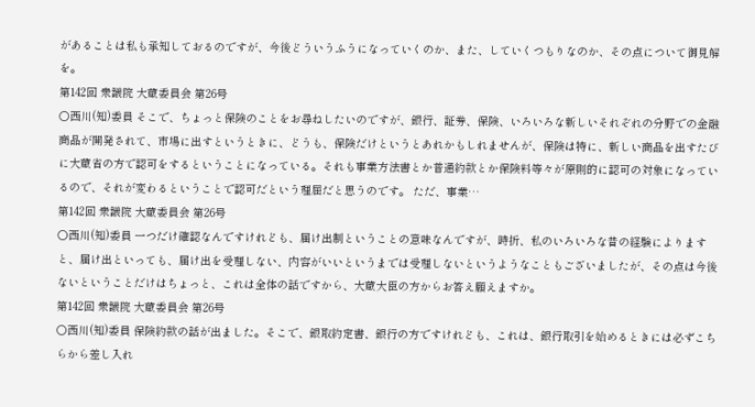があることは私も承知しておるのですが、今後どういうふうになっていくのか、また、していくつもりなのか、その点について御見解を。
第142回 衆議院 大蔵委員会 第26号
○西川(知)委員 そこで、ちょっと保険のことをお尋ねしたいのですが、銀行、証券、保険、いろいろな新しいそれぞれの分野での金融商品が開発されて、市場に出すというときに、どうも、保険だけというとあれかもしれませんが、保険は特に、新しい商品を出すたびに大蔵省の方で認可をするということになっている。それも事業方法書とか普通約款とか保険料等々が原則的に認可の対象になっているので、それが変わるということで認可だという理屈だと思うのです。 ただ、事業…
第142回 衆議院 大蔵委員会 第26号
○西川(知)委員 一つだけ確認なんですけれども、届け出制ということの意味なんですが、時折、私のいろいろな昔の経験によりますと、届け出といっても、届け出を受理しない、内容がいいというまでは受理しないというようなこともございましたが、その点は今後ないということだけはちょっと、これは全体の話ですから、大蔵大臣の方からお答え願えますか。
第142回 衆議院 大蔵委員会 第26号
○西川(知)委員 保険約款の話が出ました。そこで、銀取約定書、銀行の方ですけれども、これは、銀行取引を始めるときには必ずこちらから差し入れ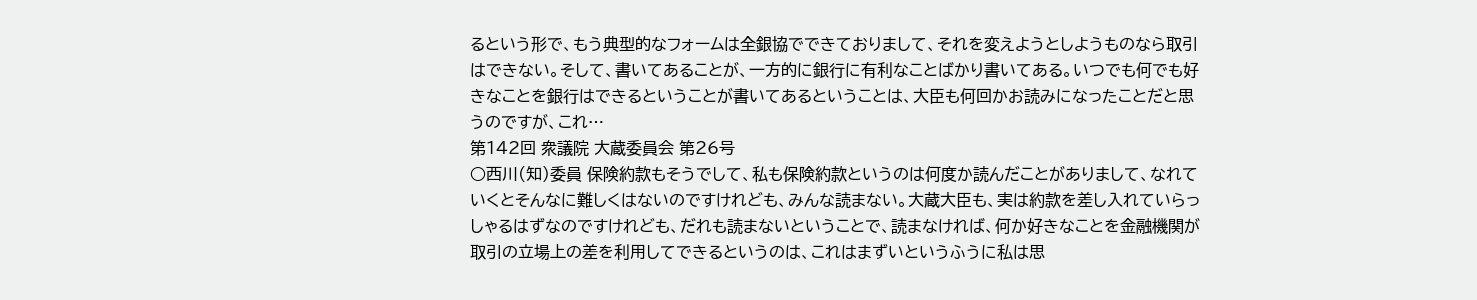るという形で、もう典型的なフォームは全銀協でできておりまして、それを変えようとしようものなら取引はできない。そして、書いてあることが、一方的に銀行に有利なことばかり書いてある。いつでも何でも好きなことを銀行はできるということが書いてあるということは、大臣も何回かお読みになったことだと思うのですが、これ…
第142回 衆議院 大蔵委員会 第26号
○西川(知)委員 保険約款もそうでして、私も保険約款というのは何度か読んだことがありまして、なれていくとそんなに難しくはないのですけれども、みんな読まない。大蔵大臣も、実は約款を差し入れていらっしゃるはずなのですけれども、だれも読まないということで、読まなければ、何か好きなことを金融機関が取引の立場上の差を利用してできるというのは、これはまずいというふうに私は思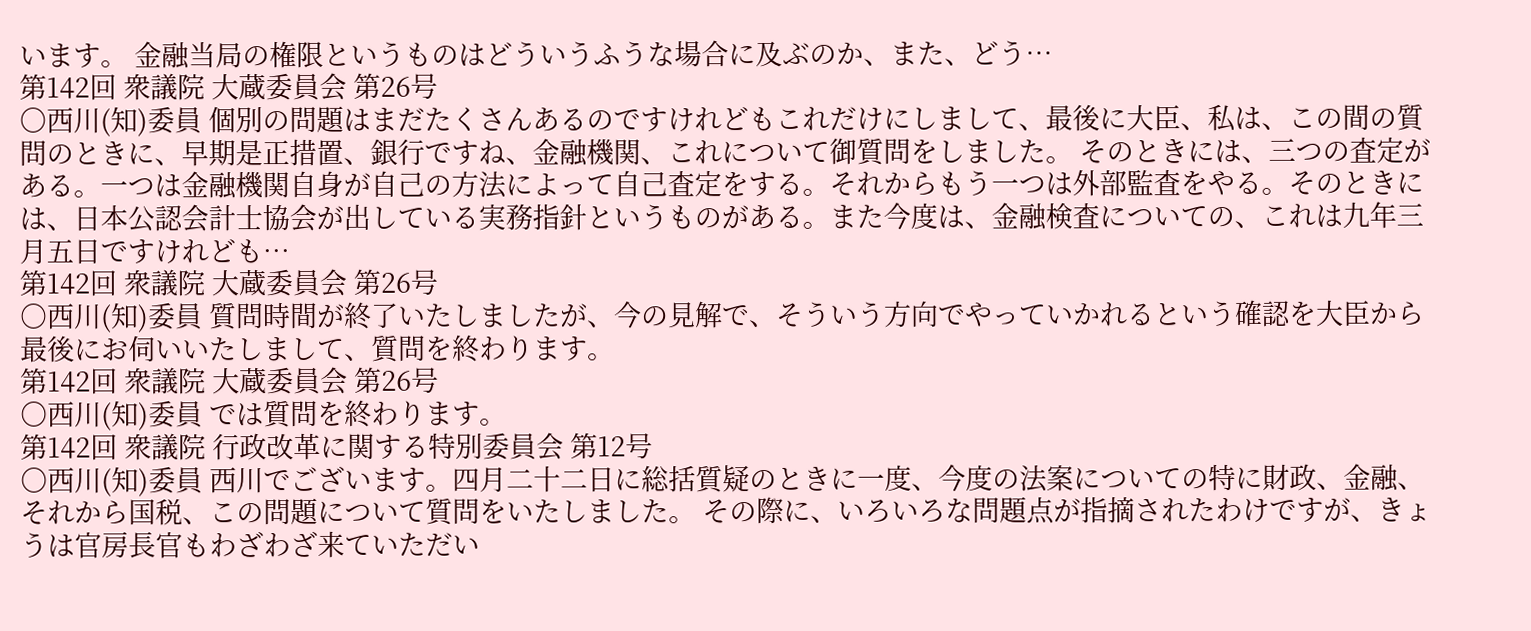います。 金融当局の権限というものはどういうふうな場合に及ぶのか、また、どう…
第142回 衆議院 大蔵委員会 第26号
○西川(知)委員 個別の問題はまだたくさんあるのですけれどもこれだけにしまして、最後に大臣、私は、この間の質問のときに、早期是正措置、銀行ですね、金融機関、これについて御質問をしました。 そのときには、三つの査定がある。一つは金融機関自身が自己の方法によって自己査定をする。それからもう一つは外部監査をやる。そのときには、日本公認会計士協会が出している実務指針というものがある。また今度は、金融検査についての、これは九年三月五日ですけれども…
第142回 衆議院 大蔵委員会 第26号
○西川(知)委員 質問時間が終了いたしましたが、今の見解で、そういう方向でやっていかれるという確認を大臣から最後にお伺いいたしまして、質問を終わります。
第142回 衆議院 大蔵委員会 第26号
○西川(知)委員 では質問を終わります。
第142回 衆議院 行政改革に関する特別委員会 第12号
○西川(知)委員 西川でございます。四月二十二日に総括質疑のときに一度、今度の法案についての特に財政、金融、それから国税、この問題について質問をいたしました。 その際に、いろいろな問題点が指摘されたわけですが、きょうは官房長官もわざわざ来ていただい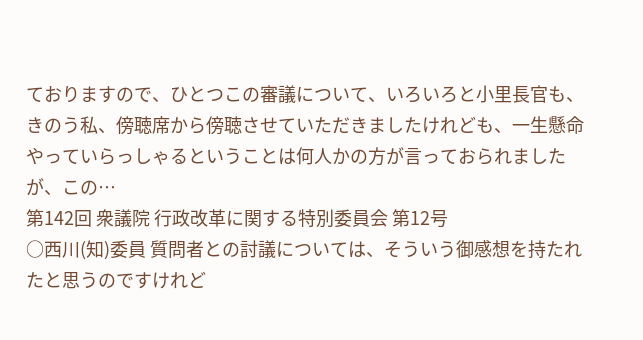ておりますので、ひとつこの審議について、いろいろと小里長官も、きのう私、傍聴席から傍聴させていただきましたけれども、一生懸命やっていらっしゃるということは何人かの方が言っておられましたが、この…
第142回 衆議院 行政改革に関する特別委員会 第12号
○西川(知)委員 質問者との討議については、そういう御感想を持たれたと思うのですけれど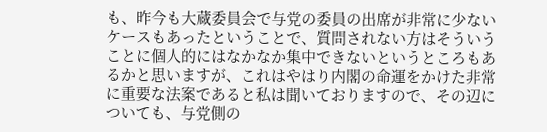も、昨今も大蔵委員会で与党の委員の出席が非常に少ないケースもあったということで、質問されない方はそういうことに個人的にはなかなか集中できないというところもあるかと思いますが、これはやはり内閣の命運をかけた非常に重要な法案であると私は聞いておりますので、その辺についても、与党側の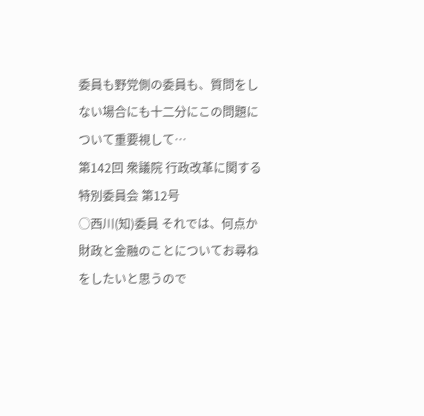委員も野党側の委員も、質問をしない場合にも十二分にこの問題について重要視して…
第142回 衆議院 行政改革に関する特別委員会 第12号
○西川(知)委員 それでは、何点か財政と金融のことについてお尋ねをしたいと思うので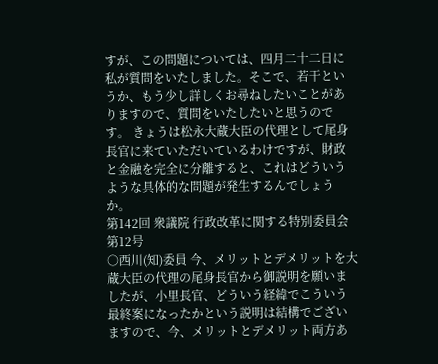すが、この問題については、四月二十二日に私が質問をいたしました。そこで、若干というか、もう少し詳しくお尋ねしたいことがありますので、質問をいたしたいと思うのです。 きょうは松永大蔵大臣の代理として尾身長官に来ていただいているわけですが、財政と金融を完全に分離すると、これはどういうような具体的な問題が発生するんでしょうか。
第142回 衆議院 行政改革に関する特別委員会 第12号
○西川(知)委員 今、メリットとデメリットを大蔵大臣の代理の尾身長官から御説明を願いましたが、小里長官、どういう経緯でこういう最終案になったかという説明は結構でございますので、今、メリットとデメリット両方あ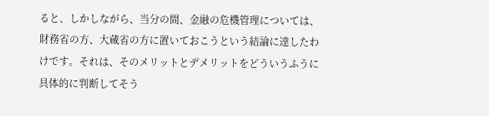ると、しかしながら、当分の間、金融の危機管理については、財務省の方、大蔵省の方に置いておこうという結論に達したわけです。それは、そのメリットとデメリットをどういうふうに具体的に判断してそう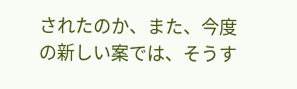されたのか、また、今度の新しい案では、そうす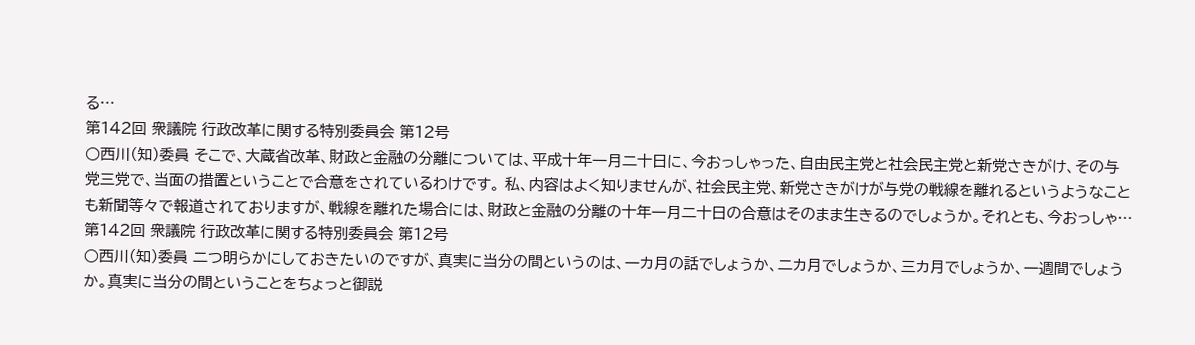る…
第142回 衆議院 行政改革に関する特別委員会 第12号
○西川(知)委員 そこで、大蔵省改革、財政と金融の分離については、平成十年一月二十日に、今おっしゃった、自由民主党と社会民主党と新党さきがけ、その与党三党で、当面の措置ということで合意をされているわけです。 私、内容はよく知りませんが、社会民主党、新党さきがけが与党の戦線を離れるというようなことも新聞等々で報道されておりますが、戦線を離れた場合には、財政と金融の分離の十年一月二十日の合意はそのまま生きるのでしょうか。それとも、今おっしゃ…
第142回 衆議院 行政改革に関する特別委員会 第12号
○西川(知)委員 二つ明らかにしておきたいのですが、真実に当分の間というのは、一カ月の話でしょうか、二カ月でしょうか、三カ月でしょうか、一週間でしょうか。真実に当分の間ということをちょっと御説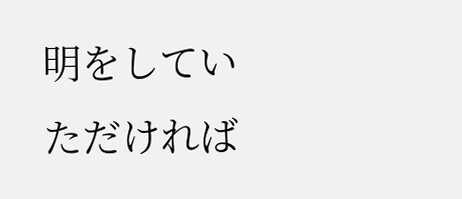明をしていただければ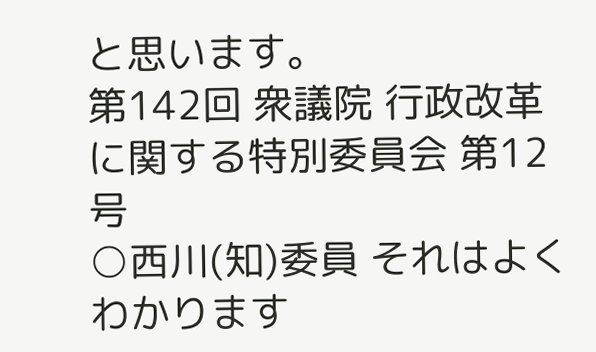と思います。
第142回 衆議院 行政改革に関する特別委員会 第12号
○西川(知)委員 それはよくわかります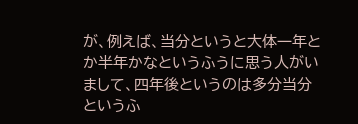が、例えば、当分というと大体一年とか半年かなというふうに思う人がいまして、四年後というのは多分当分というふ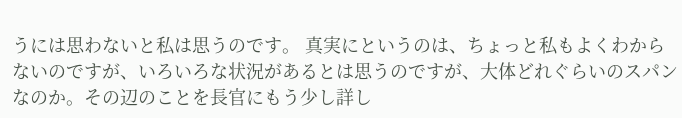うには思わないと私は思うのです。 真実にというのは、ちょっと私もよくわからないのですが、いろいろな状況があるとは思うのですが、大体どれぐらいのスパンなのか。その辺のことを長官にもう少し詳し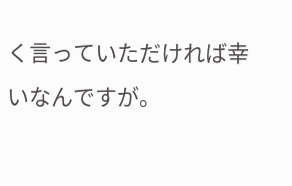く言っていただければ幸いなんですが。